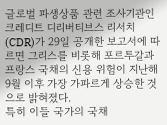글로벌 파생상품 관련 조사기관인 크레디트 디리버티브스 리서치(CDR)가 29일 공개한 보고서에 따르면 그리스를 비롯해 포르투갈과 프랑스 국채의 신용 위험이 지난해 9월 이후 가장 가파르게 상승한 것으로 밝혀졌다.
특히 이들 국가의 국채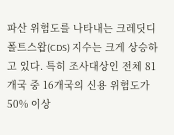파산 위험도를 나타내는 크레딧디폴트스왑(CDS) 지수는 크게 상승하고 있다. 특히 조사대상인 전체 81개국 중 16개국의 신용 위험도가 50% 이상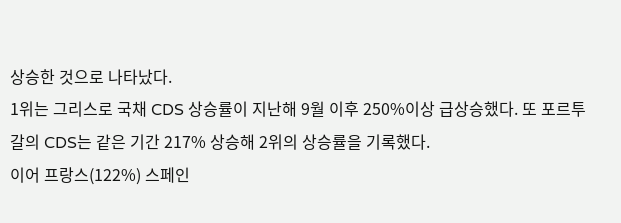상승한 것으로 나타났다.
1위는 그리스로 국채 CDS 상승률이 지난해 9월 이후 250%이상 급상승했다. 또 포르투갈의 CDS는 같은 기간 217% 상승해 2위의 상승률을 기록했다.
이어 프랑스(122%) 스페인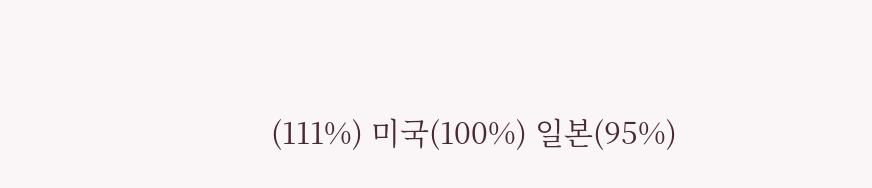(111%) 미국(100%) 일본(95%)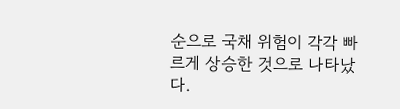순으로 국채 위험이 각각 빠르게 상승한 것으로 나타났다.